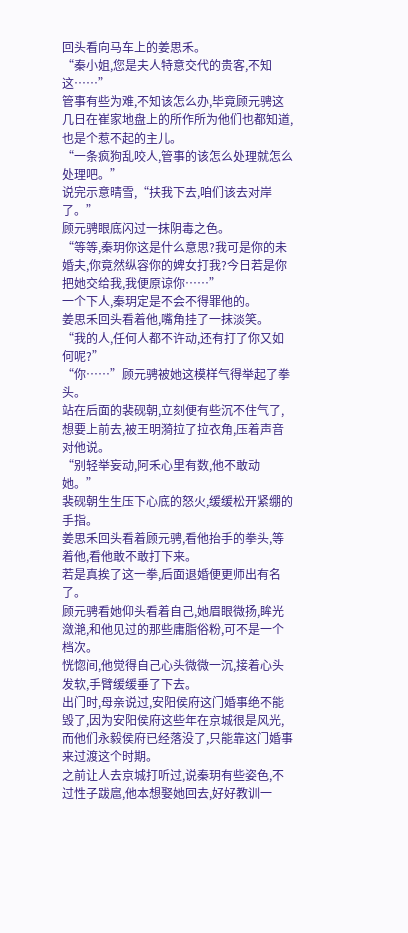回头看向马车上的姜思禾。
“秦小姐,您是夫人特意交代的贵客,不知这……”
管事有些为难,不知该怎么办,毕竟顾元骋这几日在崔家地盘上的所作所为他们也都知道,也是个惹不起的主儿。
“一条疯狗乱咬人,管事的该怎么处理就怎么处理吧。”
说完示意晴雪,“扶我下去,咱们该去对岸了。”
顾元骋眼底闪过一抹阴毒之色。
“等等,秦玥你这是什么意思?我可是你的未婚夫,你竟然纵容你的婢女打我?今日若是你把她交给我,我便原谅你……”
一个下人,秦玥定是不会不得罪他的。
姜思禾回头看着他,嘴角挂了一抹淡笑。
“我的人,任何人都不许动,还有打了你又如何呢?”
“你……”顾元骋被她这模样气得举起了拳头。
站在后面的裴砚朝,立刻便有些沉不住气了,想要上前去,被王明漪拉了拉衣角,压着声音对他说。
“别轻举妄动,阿禾心里有数,他不敢动她。”
裴砚朝生生压下心底的怒火,缓缓松开紧绷的手指。
姜思禾回头看着顾元骋,看他抬手的拳头,等着他,看他敢不敢打下来。
若是真挨了这一拳,后面退婚便更师出有名了。
顾元骋看她仰头看着自己,她眉眼微扬,眸光潋滟,和他见过的那些庸脂俗粉,可不是一个档次。
恍惚间,他觉得自己心头微微一沉,接着心头发软,手臂缓缓垂了下去。
出门时,母亲说过,安阳侯府这门婚事绝不能毁了,因为安阳侯府这些年在京城很是风光,而他们永毅侯府已经落没了,只能靠这门婚事来过渡这个时期。
之前让人去京城打听过,说秦玥有些姿色,不过性子跋扈,他本想娶她回去,好好教训一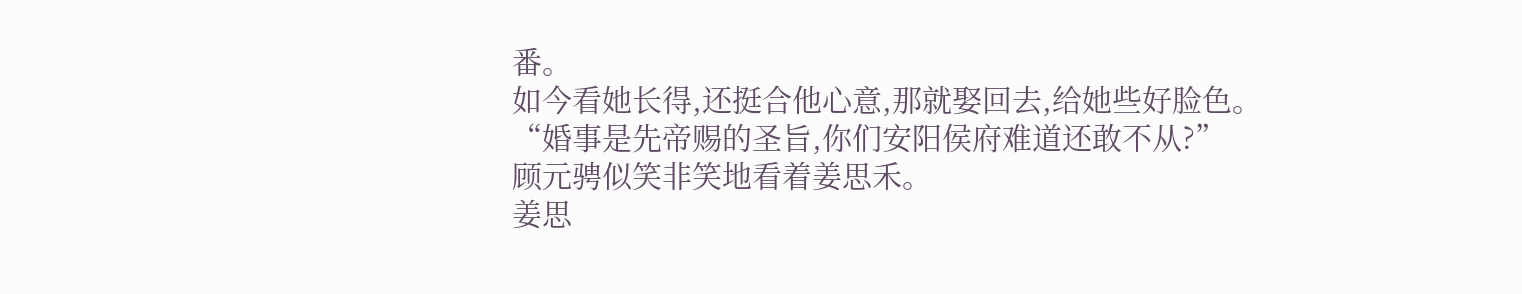番。
如今看她长得,还挺合他心意,那就娶回去,给她些好脸色。
“婚事是先帝赐的圣旨,你们安阳侯府难道还敢不从?”
顾元骋似笑非笑地看着姜思禾。
姜思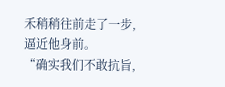禾稍稍往前走了一步,逼近他身前。
“确实我们不敢抗旨,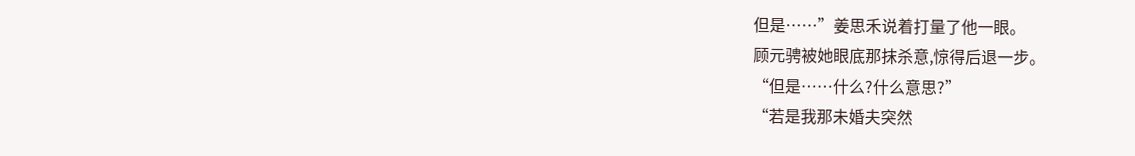但是……”姜思禾说着打量了他一眼。
顾元骋被她眼底那抹杀意,惊得后退一步。
“但是……什么?什么意思?”
“若是我那未婚夫突然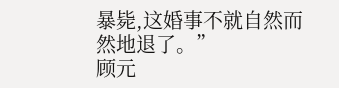暴毙,这婚事不就自然而然地退了。”
顾元